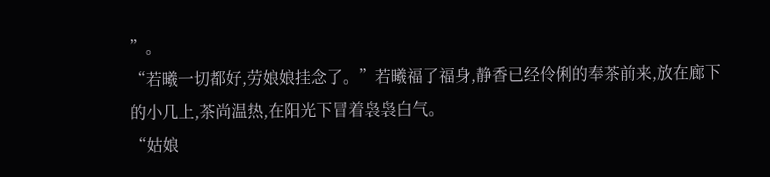”。
“若曦一切都好,劳娘娘挂念了。”若曦福了福身,静香已经伶俐的奉茶前来,放在廊下的小几上,茶尚温热,在阳光下冒着袅袅白气。
“姑娘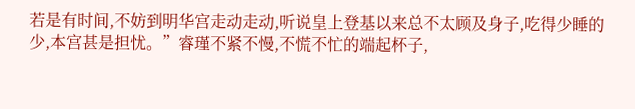若是有时间,不妨到明华宫走动走动,听说皇上登基以来总不太顾及身子,吃得少睡的少,本宫甚是担忧。”睿瑾不紧不慢,不慌不忙的端起杯子,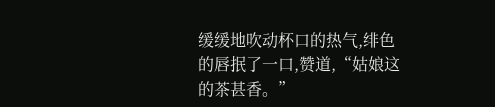缓缓地吹动杯口的热气,绯色的唇抿了一口,赞道,“姑娘这的茶甚香。”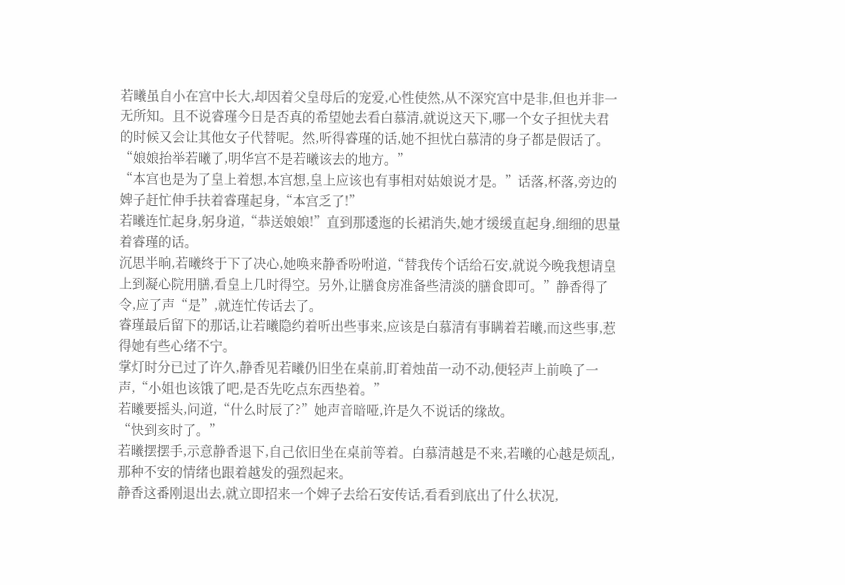若曦虽自小在宫中长大,却因着父皇母后的宠爱,心性使然,从不深究宫中是非,但也并非一无所知。且不说睿瑾今日是否真的希望她去看白慕清,就说这天下,哪一个女子担忧夫君的时候又会让其他女子代替呢。然,听得睿瑾的话,她不担忧白慕清的身子都是假话了。
“娘娘抬举若曦了,明华宫不是若曦该去的地方。”
“本宫也是为了皇上着想,本宫想,皇上应该也有事相对姑娘说才是。”话落,杯落,旁边的婢子赶忙伸手扶着睿瑾起身,“本宫乏了!”
若曦连忙起身,躬身道,“恭送娘娘!”直到那逶迤的长裙消失,她才缓缓直起身,细细的思量着睿瑾的话。
沉思半晌,若曦终于下了决心,她唤来静香吩咐道,“替我传个话给石安,就说今晚我想请皇上到凝心院用膳,看皇上几时得空。另外,让膳食房准备些清淡的膳食即可。”静香得了令,应了声“是”,就连忙传话去了。
睿瑾最后留下的那话,让若曦隐约着听出些事来,应该是白慕清有事瞒着若曦,而这些事,惹得她有些心绪不宁。
掌灯时分已过了许久,静香见若曦仍旧坐在桌前,盯着烛苗一动不动,便轻声上前唤了一声,“小姐也该饿了吧,是否先吃点东西垫着。”
若曦要摇头,问道,“什么时辰了?”她声音暗哑,许是久不说话的缘故。
“快到亥时了。”
若曦摆摆手,示意静香退下,自己依旧坐在桌前等着。白慕清越是不来,若曦的心越是烦乱,那种不安的情绪也跟着越发的强烈起来。
静香这番刚退出去,就立即招来一个婢子去给石安传话,看看到底出了什么状况,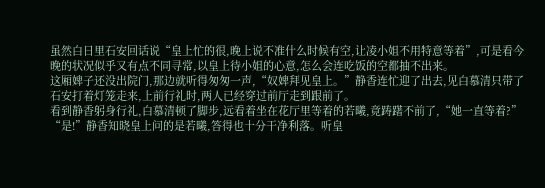虽然白日里石安回话说“皇上忙的很,晚上说不准什么时候有空,让凌小姐不用特意等着”,可是看今晚的状况似乎又有点不同寻常,以皇上待小姐的心意,怎么会连吃饭的空都抽不出来。
这厢婢子还没出院门,那边就听得匆匆一声,“奴婢拜见皇上。”静香连忙迎了出去,见白慕清只带了石安打着灯笼走来,上前行礼时,两人已经穿过前厅走到跟前了。
看到静香躬身行礼,白慕清顿了脚步,远看着坐在花厅里等着的若曦,竟踌躇不前了,“她一直等着?”
“是!”静香知晓皇上问的是若曦,答得也十分干净利落。听皇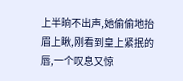上半晌不出声,她偷偷地抬眉上瞅,刚看到皇上紧抿的唇,一个叹息又惊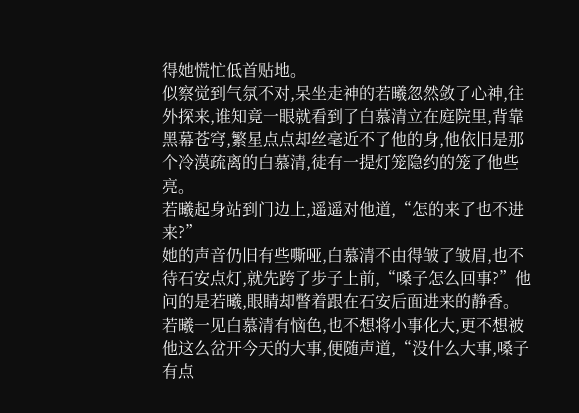得她慌忙低首贴地。
似察觉到气氛不对,呆坐走神的若曦忽然敛了心神,往外探来,谁知竟一眼就看到了白慕清立在庭院里,背靠黑幕苍穹,繁星点点却丝毫近不了他的身,他依旧是那个冷漠疏离的白慕清,徒有一提灯笼隐约的笼了他些亮。
若曦起身站到门边上,遥遥对他道,“怎的来了也不进来?”
她的声音仍旧有些嘶哑,白慕清不由得皱了皱眉,也不待石安点灯,就先跨了步子上前,“嗓子怎么回事?”他问的是若曦,眼睛却瞥着跟在石安后面进来的静香。
若曦一见白慕清有恼色,也不想将小事化大,更不想被他这么岔开今天的大事,便随声道,“没什么大事,嗓子有点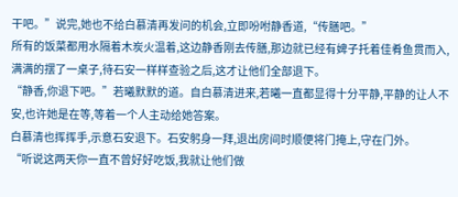干吧。”说完,她也不给白慕清再发问的机会,立即吩咐静香道,“传膳吧。”
所有的饭菜都用水隔着木炭火温着,这边静香刚去传膳,那边就已经有婢子托着佳肴鱼贯而入,满满的摆了一桌子,待石安一样样查验之后,这才让他们全部退下。
“静香,你退下吧。”若曦默默的道。自白慕清进来,若曦一直都显得十分平静,平静的让人不安,也许她是在等,等着一个人主动给她答案。
白慕清也挥挥手,示意石安退下。石安躬身一拜,退出房间时顺便将门掩上,守在门外。
“听说这两天你一直不曾好好吃饭,我就让他们做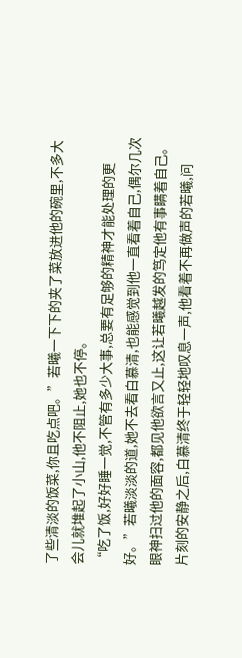了些清淡的饭菜,你且吃点吧。”若曦一下下的夹了菜放进他的碗里,不多大会儿就堆起了小山,他不阻止,她也不停。
“吃了饭,好好睡一觉,不管有多少大事,总要有足够的精神才能处理的更好。”若曦淡淡的道,她不去看白慕清,也能感觉到他一直看着自己,偶尔几次眼神扫过他的面容,都见他欲言又止,这让若曦越发的笃定他有事瞒着自己。
片刻的安静之后,白慕清终于轻轻地叹息一声,他看着不再做声的若曦,问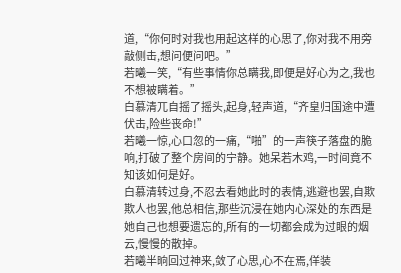道,“你何时对我也用起这样的心思了,你对我不用旁敲侧击,想问便问吧。”
若曦一笑,“有些事情你总瞒我,即便是好心为之,我也不想被瞒着。”
白慕清兀自摇了摇头,起身,轻声道,“齐皇归国途中遭伏击,险些丧命!”
若曦一惊,心口忽的一痛,“啪”的一声筷子落盘的脆响,打破了整个房间的宁静。她呆若木鸡,一时间竟不知该如何是好。
白慕清转过身,不忍去看她此时的表情,逃避也罢,自欺欺人也罢,他总相信,那些沉浸在她内心深处的东西是她自己也想要遗忘的,所有的一切都会成为过眼的烟云,慢慢的散掉。
若曦半晌回过神来,敛了心思,心不在焉,佯装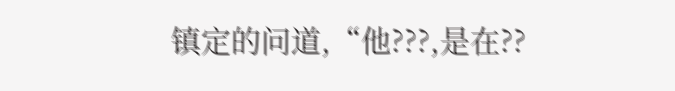镇定的问道,“他???,是在??